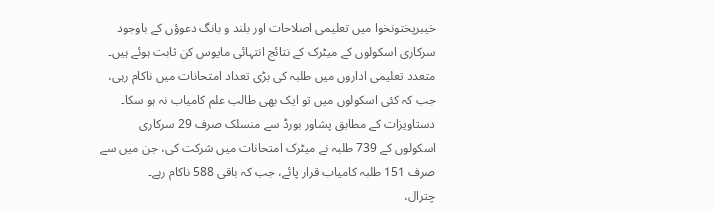خیبرپختونخوا میں تعلیمی اصلاحات اور بلند و بانگ دعوؤں کے باوجود سرکاری اسکولوں کے میٹرک کے نتائج انتہائی مایوس کن ثابت ہوئے ہیں۔ متعدد تعلیمی اداروں میں طلبہ کی بڑی تعداد امتحانات میں ناکام رہی، جب کہ کئی اسکولوں میں تو ایک بھی طالب علم کامیاب نہ ہو سکا۔
دستاویزات کے مطابق پشاور بورڈ سے منسلک صرف 29 سرکاری اسکولوں کے 739 طلبہ نے میٹرک امتحانات میں شرکت کی، جن میں سے صرف 151 طلبہ کامیاب قرار پائے، جب کہ باقی 588 ناکام رہے۔
چترال،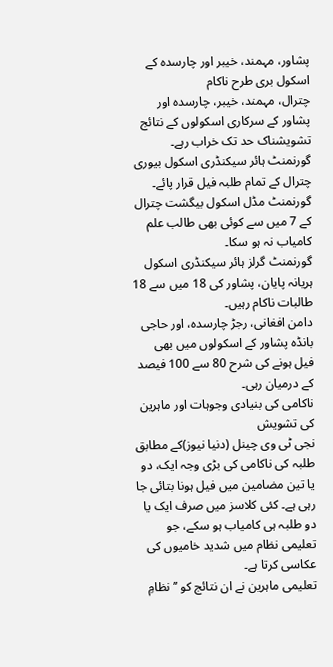پشاور، مہمند، خیبر اور چارسدہ کے اسکول بری طرح ناکام
چترال، مہمند، خیبر، چارسدہ اور پشاور کے سرکاری اسکولوں کے نتائج تشویشناک حد تک خراب رہے۔
گورنمنٹ ہائر سیکنڈری اسکول بیوری چترال کے تمام طلبہ فیل قرار پائے۔
گورنمنٹ مڈل اسکول بیگشت چترال کے 7 میں سے کوئی بھی طالب علم کامیاب نہ ہو سکا۔
گورنمنٹ گرلز ہائر سیکنڈری اسکول ہریانہ پایان، پشاور کی 18 میں سے 18 طالبات ناکام رہیں۔
دامن افغانی، رجڑ چارسدہ، اور حاجی بانڈہ پشاور کے اسکولوں میں بھی فیل ہونے کی شرح 80 سے 100 فیصد کے درمیان رہی۔
ناکامی کی بنیادی وجوہات اور ماہرین کی تشویش
نجی ٹی وی چینل (دنیا نیوز)کے مطابق طلبہ کی ناکامی کی بڑی وجہ ایک، دو یا تین مضامین میں فیل ہونا بتائی جا رہی ہے۔ کئی کلاسز میں صرف ایک یا دو طلبہ ہی کامیاب ہو سکے، جو تعلیمی نظام میں شدید خامیوں کی عکاسی کرتا ہے۔
تعلیمی ماہرین نے ان نتائج کو ’’نظامِ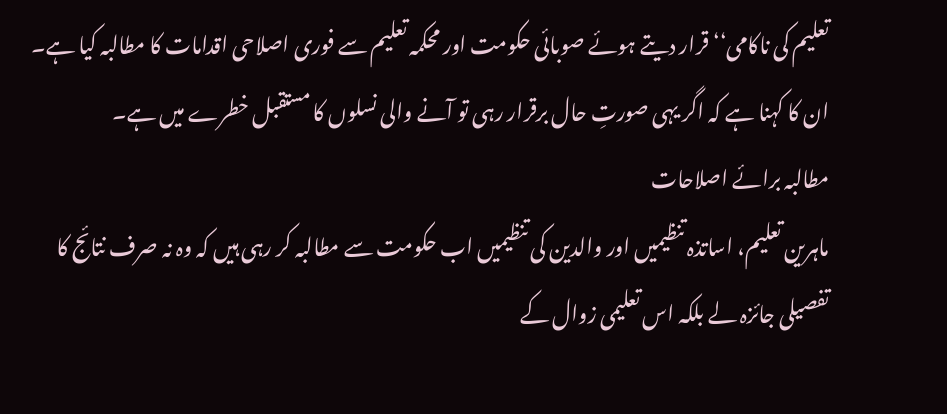تعلیم کی ناکامی‘‘ قرار دیتے ہوئے صوبائی حکومت اور محکمہ تعلیم سے فوری اصلاحی اقدامات کا مطالبہ کیا ہے۔ ان کا کہنا ہے کہ اگر یہی صورتِ حال برقرار رہی تو آنے والی نسلوں کا مستقبل خطرے میں ہے۔
مطالبہ برائے اصلاحات
ماہرین تعلیم، اساتذہ تنظیمیں اور والدین کی تنظیمیں اب حکومت سے مطالبہ کر رہی ہیں کہ وہ نہ صرف نتائج کا تفصیلی جائزہ لے بلکہ اس تعلیمی زوال کے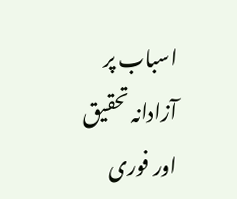اسباب پر آزادانہ تحقیق اور فوری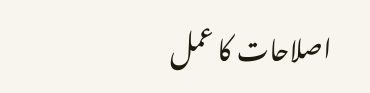اصلاحات کا عمل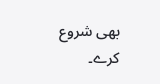بھی شروع کرے۔